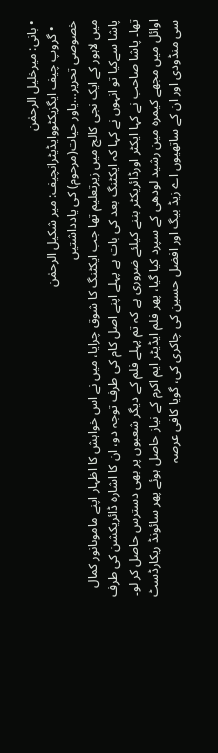• بانی: میرخلیل الرحمٰن
  • گروپ چیف ایگزیکٹووایڈیٹرانچیف: میر شکیل الرحمٰن
خصوصی تحریر…یاور حیات(مرحوم) کی یادداشتیں
میں لاہور کے ایک نجی کالج میں زیرتعلیم تھا جب ایکٹنگ کا شوق چرایا، میں نے اس خواہش کا اظہار اپنے ماموںانور کمال پاشا سےکیا تو انہوں نے کہا کہ ایکٹنگ بعد کی بات ہے پہلے اپنے اصل کام کی طرف توجہ دو، ان کا اشارہ ڈائریکشن کی طرف تھا۔ پاشا صاحب نے کہا ایکٹر اورڈائریکٹر بننے کیلئے ضروری ہے کہ تم پہلے فلم کے دیگر شعبوں پر بھی دسترس حاصل کر لو۔ اوائل میں مجھے کیمرہ مین رشید لودھی کے سپرد کیا گیا، پھر فلم ایڈیٹر ایم اکرم کے نیاز حاصل ہوئے پھر سائونڈ ریکارڈسٹ سی منڈودی اور ان کے ساتھیوں اے زیڈ بیگ اور افضل حسین کی چاکری کی، گویا کافی عرصہ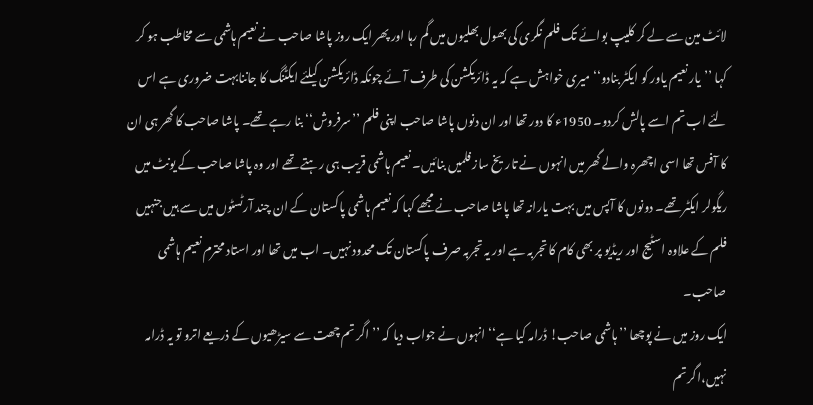لائٹ مین سے لے کر کلیپ بوائے تک فلم نگری کی بھول بھلیوں میں گم رہا اور پھر ایک روز پاشا صاحب نے نعیم ہاشمی سے مخاطب ہو کر کہا ’’یار نعیم یاور کو ایکٹر بنادو‘‘ میری خواہش ہے کہ یہ ڈائریکشن کی طرف آئے چونکہ ڈائریکشن کیلئے ایکٹنگ کا جاننابہت ضروری ہے اس لئے اب تم اسے پالش کردو۔ 1950ء کا دور تھا اور ان دنوں پاشا صاحب اپنی فلم ’’سرفروش‘‘ بنا رہے تھے۔ پاشا صاحب کا گھر ہی ان کا آفس تھا اسی اچھرہ والے گھر میں انہوں نے تاریخ ساز فلمیں بنائیں۔ نعیم ہاشمی قریب ہی رہتے تھے اور وہ پاشا صاحب کے یونٹ میں ریگولر ایکٹر تھے۔ دونوں کا آپس میں بہت یارانہ تھا پاشا صاحب نے مجھے کہا کہ نعیم ہاشمی پاکستان کے ان چند آرٹسٹوں میں سے ہیں جنہیں فلم کے علاوہ اسٹیج اور ریڈیو پر بھی کام کا تجربہ ہے اور یہ تجربہ صرف پاکستان تک محدود نہیں۔ اب میں تھا اور استاد محترم نعیم ہاشمی صاحب۔
ایک روز میں نے پوچھا ’’ہاشمی صاحب! ڈرامہ کیا ہے‘‘ انہوں نے جواب دیا کہ ’’اگر تم چھت سے سیڑھیوں کے ذریعے اترو تو یہ ڈرامہ نہیں،اگر تم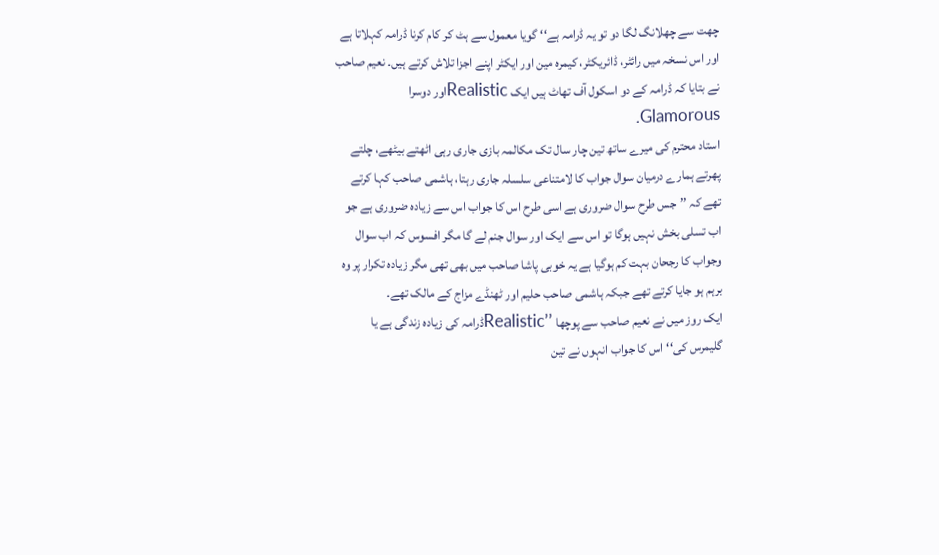چھت سے چھلانگ لگا دو تو یہ ڈرامہ ہے‘‘ گویا معمول سے ہٹ کر کام کرنا ڈرامہ کہلاتا ہے اور اس نسخہ میں رائٹر، ڈائریکٹر، کیمرہ مین اور ایکٹر اپنے اجزا تلاش کرتے ہیں۔ نعیم صاحب نے بتایا کہ ڈرامہ کے دو اسکول آف تھاٹ ہیں ایک Realisticاور دوسرا Glamorous۔
استاد محترم کی میرے ساتھ تین چار سال تک مکالمہ بازی جاری رہی اٹھتے بیٹھے، چلتے پھرتے ہمارے درمیان سوال جواب کا لامتناعی سلسلہ جاری رہتا، ہاشمی صاحب کہا کرتے تھے کہ ’’جس طرح سوال ضروری ہے اسی طرح اس کا جواب اس سے زیادہ ضروری ہے جو اب تسلی بخش نہیں ہوگا تو اس سے ایک اور سوال جنم لے گا مگر افسوس کہ اب سوال وجواب کا رجحان بہت کم ہوگیا ہے یہ خوبی پاشا صاحب میں بھی تھی مگر زیادہ تکرار پر وہ برہم ہو جایا کرتے تھے جبکہ ہاشمی صاحب حلیم اور ٹھنڈے مزاج کے مالک تھے۔
ایک روز میں نے نعیم صاحب سے پوچھا ’’Realisticڈرامہ کی زیادہ زندگی ہے یا گلیمرس کی‘‘اس کا جواب انہوں نے تین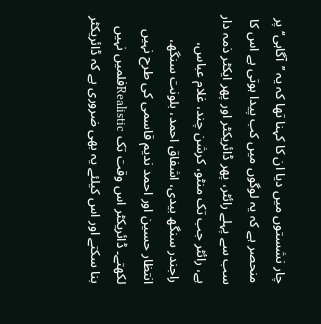چار نشستوں میں دیا ان کا کہنا تھا کہ یہ ’’آگاہی‘‘ پر منحصر ہے کہ یہ لوگوں میں کب پیدا ہوتی ہے اس کا سب سے پہلے رائٹر، پھر ڈائریکٹر اور پھر ایکٹر ذمہ دار ہے، رائٹر جب تک منٹو، کرشن چند، غلام عباس، راجندر سنگھ بیدی، اشفاق احمد، بلونت سنگھ، انتظار حسین اور احمد ندیم قاسمی کی طرح نہیں لکھتے۔ ڈائریکٹر اس وقت تک Realisticفلمیں نہیں بنا سکتے اور اس کیلئے یہ بھی ضروری ہے کہ ڈائریکٹر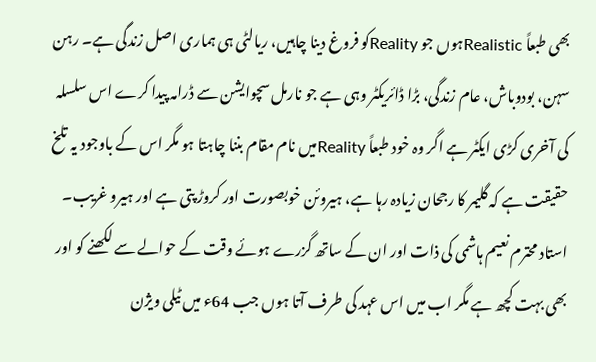بھی طبعاً Realisticہوں جو Realityکو فروغ دینا چاہیں، ریالٹی ہی ہماری اصل زندگی ہے۔ رہن سہن، بودوباش، عام زندگی، بڑا ڈائریکٹر وہی ہے جو نارمل سچوایشن سے ڈرامہ پیدا کرے اس سلسلہ کی آخری کڑی ایکٹر ہے اگر وہ خود طبعاً Realityمیں نام مقام بننا چاہتا ہو مگر اس کے باوجود یہ تلخ حقیقت ہے کہ گلیمر کا رجحان زیادہ رہا ہے، ہیروئن خوبصورت اور کروڑ پتی ہے اور ہیرو غریب۔
استاد محترم نعیم ہاشمی کی ذات اور ان کے ساتھ گزرے ہوئے وقت کے حوالے سے لکھنے کو اور بھی بہت کچھ ہے مگر اب میں اس عہد کی طرف آتا ہوں جب 64ء میں ٹیلی ویژن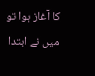کا آغاز ہوا تو میں نے ابتدا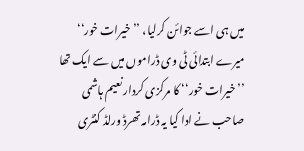میں ہی اسے جوائن کرلیا، ’’خیرات خور‘‘ میرے ابتدائی ٹی وی ڈراموں میں سے ایک تھا ’’خیرات خور‘‘ کا مرکزی کردار نعیم ہاشمی صاحب نے ادا کیا یہ ڈرامہ تھرڈ ورلڈ کنٹری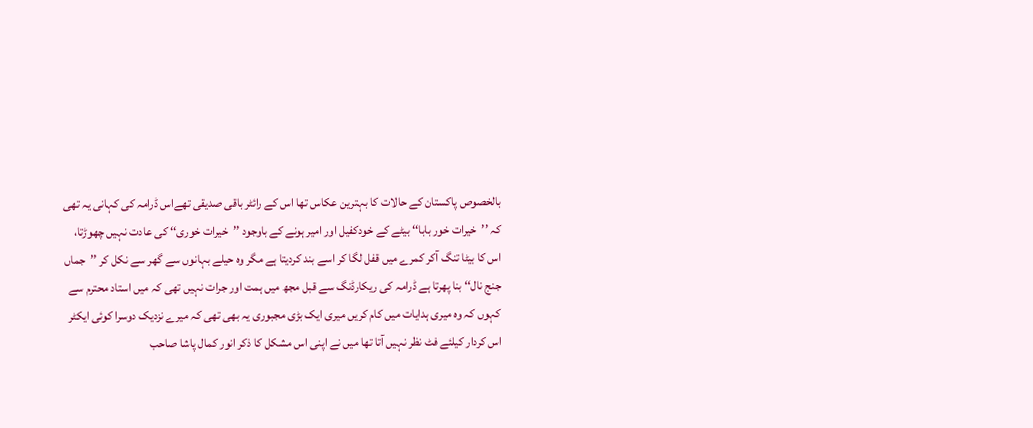بالخصوص پاکستان کے حالات کا بہترین عکاس تھا اس کے رائٹر باقی صدیقی تھےاس ڈرامہ کی کہانی یہ تھی کہ ’’خیرات خور بابا‘‘ بیٹے کے خودکفیل اور امیر ہونے کے باوجود ’’خیرات خوری‘‘ کی عادت نہیں چھوڑتا، اس کا بیٹا تنگ آکر کمرے میں قفل لگا کر اسے بند کردیتا ہے مگر وہ حیلے بہانوں سے گھر سے نکل کر ’’جماں جنج نال‘‘ بنا پھرتا ہے ڈرامہ کی ریکارڈنگ سے قبل مجھ میں ہمت اور جرات نہیں تھی کہ میں استاد محترم سے کہوں کہ وہ میری ہدایات میں کام کریں میری ایک بڑی مجبوری یہ بھی تھی کہ میرے نزدیک دوسرا کوئی ایکٹر اس کردار کیلئے فٹ نظر نہیں آتا تھا میں نے اپنی اس مشکل کا ذکر انور کمال پاشا صاحب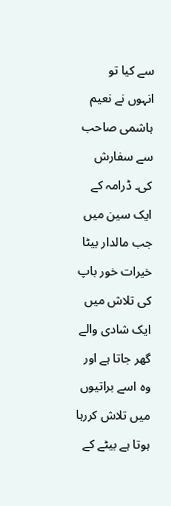سے کیا تو انہوں نے نعیم ہاشمی صاحب سے سفارش کی۔ ڈرامہ کے ایک سین میں جب مالدار بیٹا خیرات خور باپ کی تلاش میں ایک شادی والے گھر جاتا ہے اور وہ اسے براتیوں میں تلاش کررہا ہوتا ہے بیٹے کے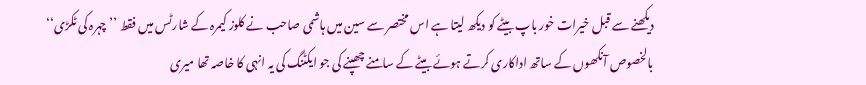دیکھنے سے قبل خیرات خور باپ بیٹے کو دیکھ لیتا ہے اس مختصر سے سین میں ہاشمی صاحب نے کلوز کیمرہ کے شارٹس میں فقط ’’چہرہ کی ٹکڑی‘‘ بالخصوص آنکھوں کے ساتھ اداکاری کرتے ہوئے بیٹے کے سامنے چھپنے کی جو ایکٹنگ کی یہ انہی کا خاصہ تھا میری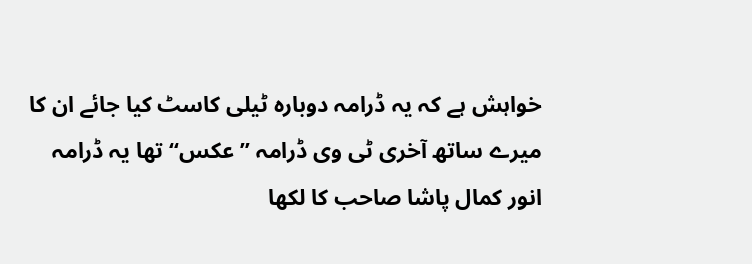خواہش ہے کہ یہ ڈرامہ دوبارہ ٹیلی کاسٹ کیا جائے ان کا میرے ساتھ آخری ٹی وی ڈرامہ ’’عکس‘‘ تھا یہ ڈرامہ انور کمال پاشا صاحب کا لکھا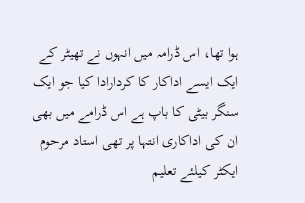ہوا تھا، اس ڈرامہ میں انہوں نے تھیٹر کے ایک ایسے اداکار کا کردارادا کیا جو ایک سنگر بیٹی کا باپ ہے اس ڈرامے میں بھی ان کی اداکاری انتہا پر تھی استاد مرحوم ایکٹر کیلئے تعلیم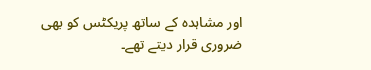اور مشاہدہ کے ساتھ پریکٹس کو بھی ضروری قرار دیتے تھے۔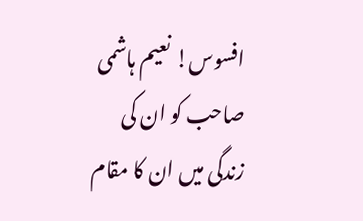افسوس! نعیم ہاشمی صاحب کو ان کی زندگی میں ان کا مقام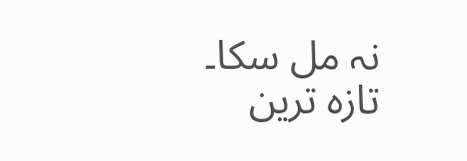نہ مل سکا۔
تازہ ترین